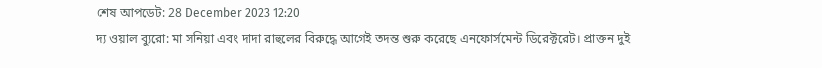শেষ আপডেট: 28 December 2023 12:20
দ্য ওয়াল ব্যুরো: মা সনিয়া এবং দাদা রাহুলের বিরুদ্ধে আগেই তদন্ত শুরু করেছে এনফোর্সমেন্ট ডিরেক্টরেট। প্রাক্তন দুই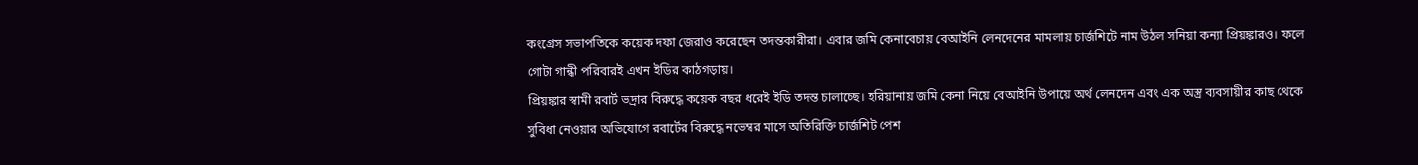কংগ্রেস সভাপতিকে কয়েক দফা জেরাও করেছেন তদন্তকারীরা। এবার জমি কেনাবেচায় বেআইনি লেনদেনের মামলায় চার্জশিটে নাম উঠল সনিয়া কন্যা প্রিয়ঙ্কারও। ফলে গোটা গান্ধী পরিবারই এখন ইডির কাঠগড়ায়।
প্রিয়ঙ্কার স্বামী রবার্ট ভদ্রার বিরুদ্ধে কয়েক বছর ধরেই ইডি তদন্ত চালাচ্ছে। হরিয়ানায় জমি কেনা নিয়ে বেআইনি উপায়ে অর্থ লেনদেন এবং এক অস্ত্র ব্যবসায়ীর কাছ থেকে সুবিধা নেওয়ার অভিযোগে রবার্টের বিরুদ্ধে নভেম্বর মাসে অতিরিক্তি চার্জশিট পেশ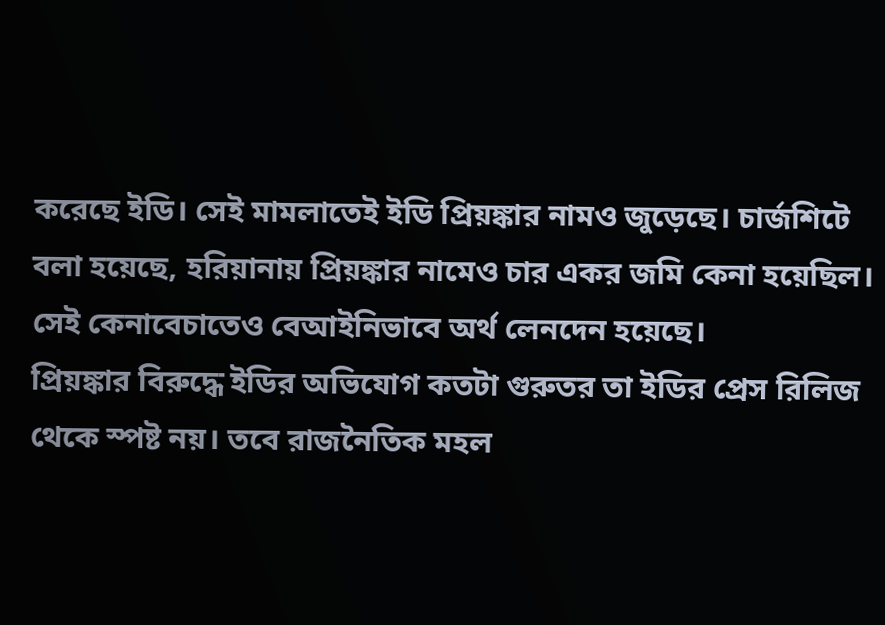করেছে ইডি। সেই মামলাতেই ইডি প্রিয়ঙ্কার নামও জুড়েছে। চার্জশিটে বলা হয়েছে, হরিয়ানায় প্রিয়ঙ্কার নামেও চার একর জমি কেনা হয়েছিল। সেই কেনাবেচাতেও বেআইনিভাবে অর্থ লেনদেন হয়েছে।
প্রিয়ঙ্কার বিরুদ্ধে ইডির অভিযোগ কতটা গুরুতর তা ইডির প্রেস রিলিজ থেকে স্পষ্ট নয়। তবে রাজনৈতিক মহল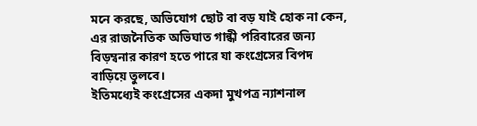মনে করছে, অভিযোগ ছোট বা বড় যাই হোক না কেন, এর রাজনৈতিক অভিঘাত গান্ধী পরিবারের জন্য বিড়ম্বনার কারণ হতে পারে যা কংগ্রেসের বিপদ বাড়িয়ে তুলবে।
ইতিমধ্যেই কংগ্রেসের একদা মুখপত্র ন্যাশনাল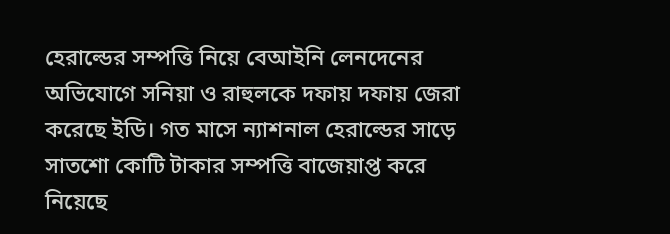হেরাল্ডের সম্পত্তি নিয়ে বেআইনি লেনদেনের অভিযোগে সনিয়া ও রাহুলকে দফায় দফায় জেরা করেছে ইডি। গত মাসে ন্যাশনাল হেরাল্ডের সাড়ে সাতশো কোটি টাকার সম্পত্তি বাজেয়াপ্ত করে নিয়েছে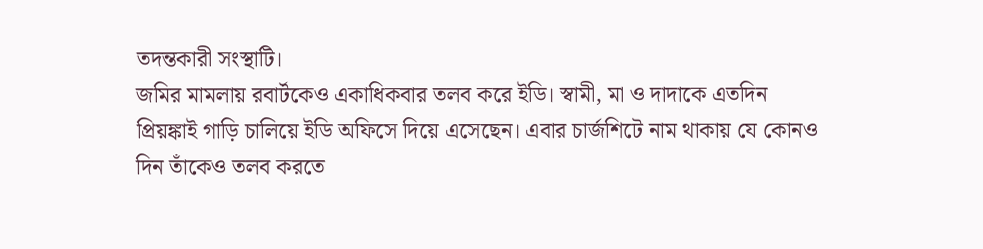তদন্তকারী সংস্থাটি।
জমির মামলায় রবার্টকেও একাধিকবার তলব করে ইডি। স্বামী, মা ও দাদাকে এতদিন প্রিয়ঙ্কাই গাড়ি চালিয়ে ইডি অফিসে দিয়ে এসেছেন। এবার চার্জশিটে নাম থাকায় যে কোনও দিন তাঁকেও তলব করতে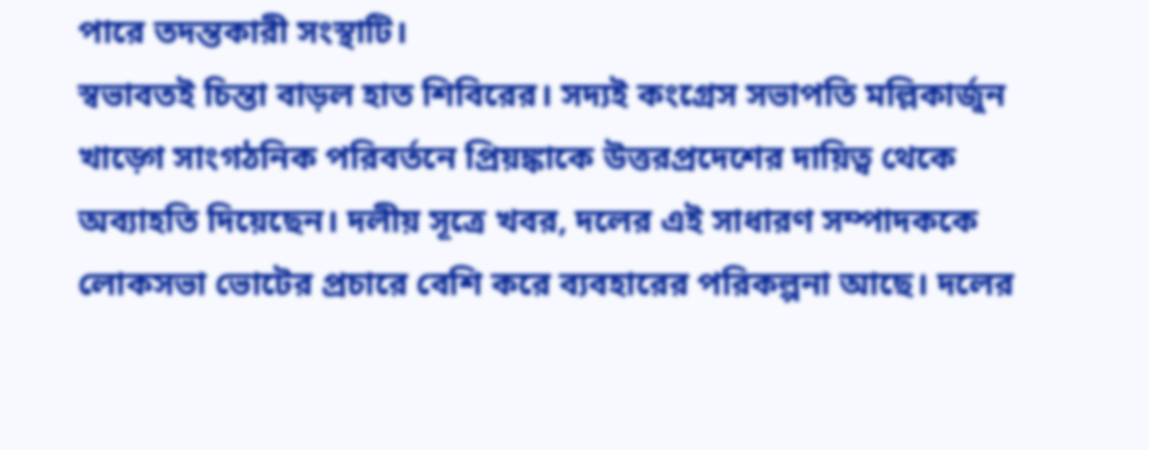পারে তদন্তকারী সংস্থাটি।
স্বভাবতই চিন্তা বাড়ল হাত শিবিরের। সদ্যই কংগ্রেস সভাপতি মল্লিকার্জুন খাড়্গে সাংগঠনিক পরিবর্তনে প্রিয়ঙ্কাকে উত্তরপ্রদেশের দায়িত্ব থেকে অব্যাহতি দিয়েছেন। দলীয় সূত্রে খবর, দলের এই সাধারণ সম্পাদককে লোকসভা ভোটের প্রচারে বেশি করে ব্যবহারের পরিকল্পনা আছে। দলের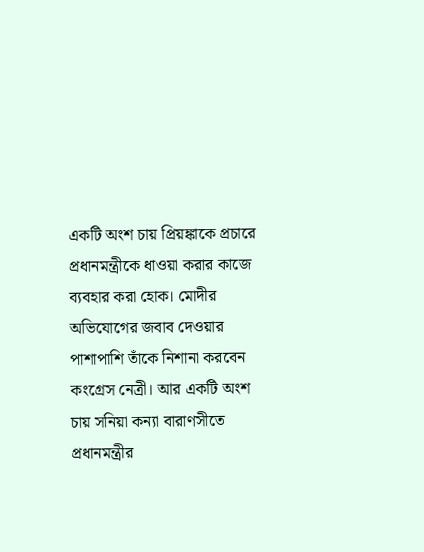একটি অংশ চায় প্রিয়ঙ্কাকে প্রচারে প্রধানমন্ত্রীকে ধাওয়া করার কাজে ব্যবহার করা হোক। মোদীর অভিযোগের জবাব দেওয়ার পাশাপাশি তাঁকে নিশানা করবেন কংগ্রেস নেত্রী। আর একটি অংশ চায় সনিয়া কন্যা বারাণসীতে প্রধানমন্ত্রীর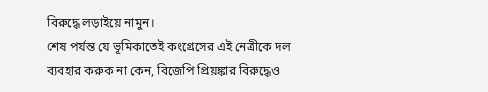বিরুদ্ধে লড়াইয়ে নামুন।
শেষ পর্যন্ত যে ভূমিকাতেই কংগ্রেসের এই নেত্রীকে দল ব্যবহার করুক না কেন, বিজেপি প্রিয়ঙ্কার বিরুদ্ধেও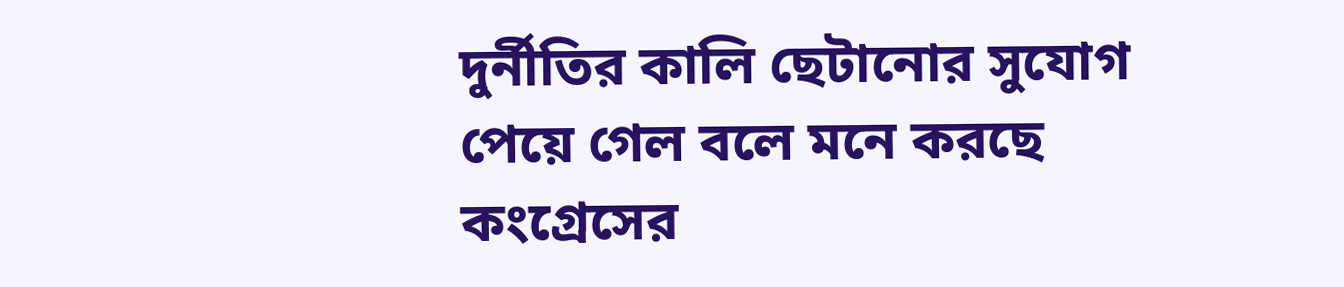দুর্নীতির কালি ছেটানোর সুযোগ পেয়ে গেল বলে মনে করছে কংগ্রেসের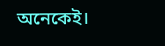অনেকেই।